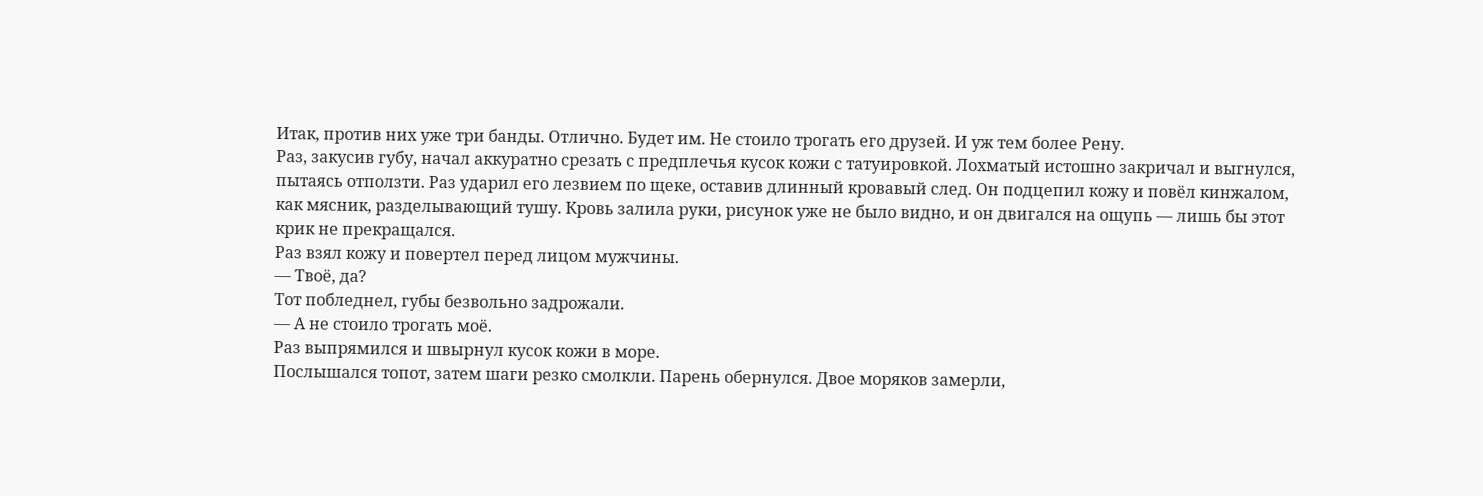Итак, против них уже три банды. Отлично. Будет им. Не стоило трогать его друзей. И уж тем более Рену.
Раз, закусив губу, начал аккуратно срезать с предплечья кусок кожи с татуировкой. Лохматый истошно закричал и выгнулся, пытаясь отползти. Раз ударил его лезвием по щеке, оставив длинный кровавый след. Он подцепил кожу и повёл кинжалом, как мясник, разделывающий тушу. Кровь залила руки, рисунок уже не было видно, и он двигался на ощупь — лишь бы этот крик не прекращался.
Раз взял кожу и повертел перед лицом мужчины.
— Твоё, да?
Тот побледнел, губы безвольно задрожали.
— А не стоило трогать моё.
Раз выпрямился и швырнул кусок кожи в море.
Послышался топот, затем шаги резко смолкли. Парень обернулся. Двое моряков замерли,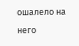ошалело на него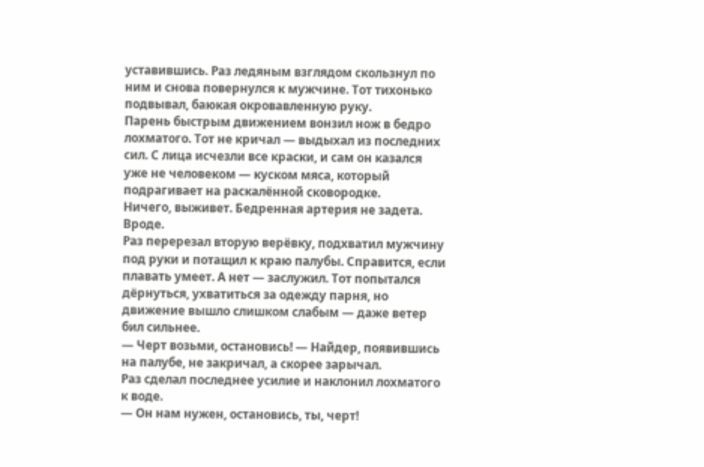уставившись. Раз ледяным взглядом скользнул по ним и снова повернулся к мужчине. Тот тихонько подвывал, баюкая окровавленную руку.
Парень быстрым движением вонзил нож в бедро лохматого. Тот не кричал — выдыхал из последних сил. С лица исчезли все краски, и сам он казался уже не человеком — куском мяса, который подрагивает на раскалённой сковородке.
Ничего, выживет. Бедренная артерия не задета. Вроде.
Раз перерезал вторую верёвку, подхватил мужчину под руки и потащил к краю палубы. Справится, если плавать умеет. А нет — заслужил. Тот попытался дёрнуться, ухватиться за одежду парня, но движение вышло слишком слабым — даже ветер бил сильнее.
— Черт возьми, остановись! — Найдер, появившись на палубе, не закричал, а скорее зарычал.
Раз сделал последнее усилие и наклонил лохматого к воде.
— Он нам нужен, остановись, ты, черт!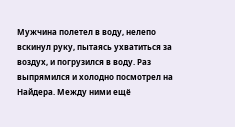Мужчина полетел в воду, нелепо вскинул руку, пытаясь ухватиться за воздух, и погрузился в воду. Раз выпрямился и холодно посмотрел на Найдера. Между ними ещё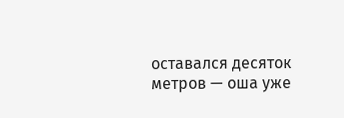оставался десяток метров — оша уже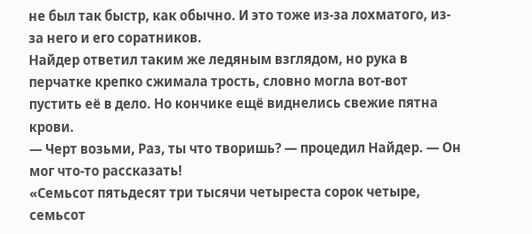не был так быстр, как обычно. И это тоже из-за лохматого, из-за него и его соратников.
Найдер ответил таким же ледяным взглядом, но рука в перчатке крепко сжимала трость, словно могла вот-вот пустить её в дело. Но кончике ещё виднелись свежие пятна крови.
— Черт возьми, Раз, ты что творишь? — процедил Найдер. — Он мог что-то рассказать!
«Семьсот пятьдесят три тысячи четыреста сорок четыре, семьсот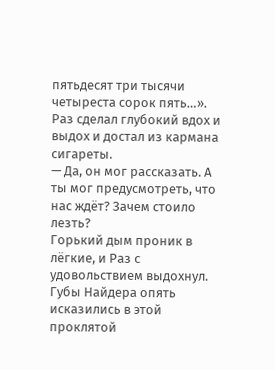пятьдесят три тысячи четыреста сорок пять…». Раз сделал глубокий вдох и выдох и достал из кармана сигареты.
— Да, он мог рассказать. А ты мог предусмотреть, что нас ждёт? Зачем стоило лезть?
Горький дым проник в лёгкие, и Раз с удовольствием выдохнул. Губы Найдера опять исказились в этой проклятой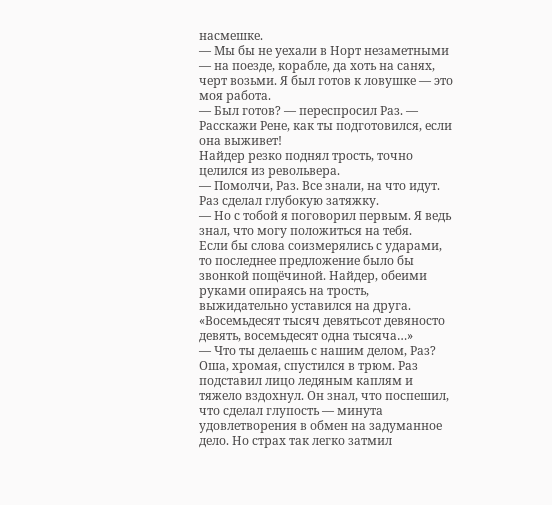насмешке.
— Мы бы не уехали в Норт незаметными — на поезде, корабле, да хоть на санях, черт возьми. Я был готов к ловушке — это моя работа.
— Был готов? — переспросил Раз. — Расскажи Рене, как ты подготовился, если она выживет!
Найдер резко поднял трость, точно целился из револьвера.
— Помолчи, Раз. Все знали, на что идут.
Раз сделал глубокую затяжку.
— Но с тобой я поговорил первым. Я ведь знал, что могу положиться на тебя.
Если бы слова соизмерялись с ударами, то последнее предложение было бы звонкой пощёчиной. Найдер, обеими руками опираясь на трость, выжидательно уставился на друга.
«Восемьдесят тысяч девятьсот девяносто девять, восемьдесят одна тысяча…»
— Что ты делаешь с нашим делом, Раз?
Оша, хромая, спустился в трюм. Раз подставил лицо ледяным каплям и тяжело вздохнул. Он знал, что поспешил, что сделал глупость — минута удовлетворения в обмен на задуманное дело. Но страх так легко затмил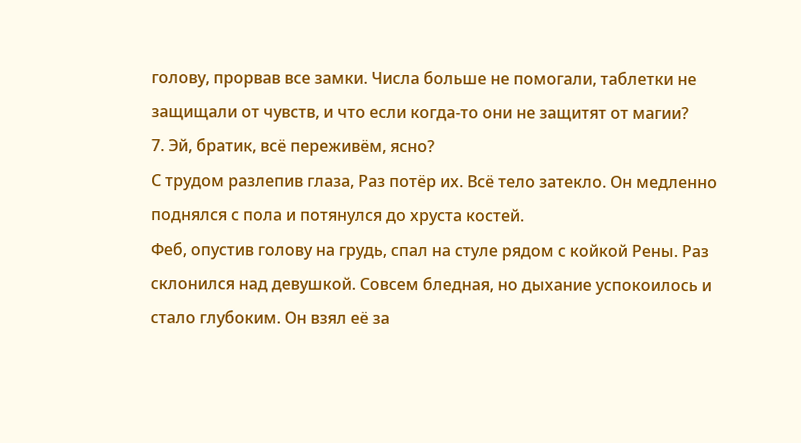голову, прорвав все замки. Числа больше не помогали, таблетки не защищали от чувств, и что если когда-то они не защитят от магии?
7. Эй, братик, всё переживём, ясно?
С трудом разлепив глаза, Раз потёр их. Всё тело затекло. Он медленно поднялся с пола и потянулся до хруста костей.
Феб, опустив голову на грудь, спал на стуле рядом с койкой Рены. Раз склонился над девушкой. Совсем бледная, но дыхание успокоилось и стало глубоким. Он взял её за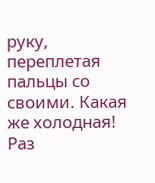руку, переплетая пальцы со своими. Какая же холодная!
Раз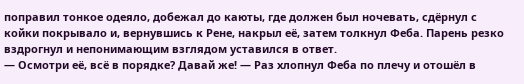поправил тонкое одеяло, добежал до каюты, где должен был ночевать, сдёрнул с койки покрывало и, вернувшись к Рене, накрыл её, затем толкнул Феба. Парень резко вздрогнул и непонимающим взглядом уставился в ответ.
— Осмотри её, всё в порядке? Давай же! — Раз хлопнул Феба по плечу и отошёл в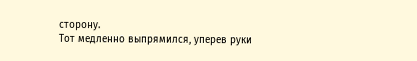сторону.
Тот медленно выпрямился, уперев руки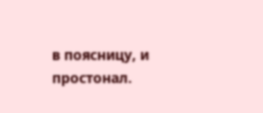в поясницу, и простонал.